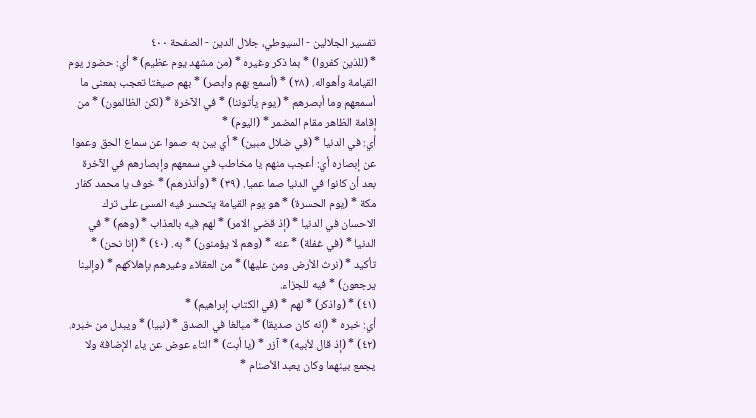تفسير الجلالين - السيوطي، جلال الدين - الصفحة ٤٠٠
* (للذين كفروا) * بما ذكر وغيره * (من مشهد يوم عظيم) * أي: حضور يوم القيامة وأهواله. (٢٨) * (أسمع بهم وأبصر) * بهم صيغتا تعجب بمعنى ما أسمعهم وما أبصرهم * (يوم يأتوننا) * في الآخرة * (لكن الظالمون) * من إقامة الظاهر مقام المضمر * (اليوم) *
أي: في الدنيا * (في ضلال مبين) * أي بين به صموا عن سماع الحق وعموا عن إبصاره أي: أعجب منهم يا مخاطب في سمعهم وإبصارهم في الآخرة بعد أن كانوا في الدنيا صما عميا. (٣٩) * (وأنذرهم) * خوف يا محمد كفار مكة * (يوم الحسرة) * هو يوم القيامة يتحسر فيه المسئ على ترك الاحسان في الدنيا * (إذ قضي الامر) * لهم فيه بالعذاب * (وهم) * في الدنيا * (في غفلة) * عنه * (وهم لا يؤمنون) * به. (٤٠) * (إنا نحن) * تأكيد * (نرث الأرض ومن عليها) * من العقلاء وغيرهم بإهلاكهم * (وإلينا يرجعون) * فيه للجزاء.
(٤١) * (واذكر) * لهم * (في الكتاب إبراهيم) *
أي: خبره * (إنه كان صديقا) * مبالغا في الصدق * (نبيا) * ويبدل من خبره.
(٤٢) * (إذ قال لأبيه) * آزر * (يا أبت) * التاء عوض عن ياء الإضافة ولا يجمع بينهما وكان يعبد الأصنام *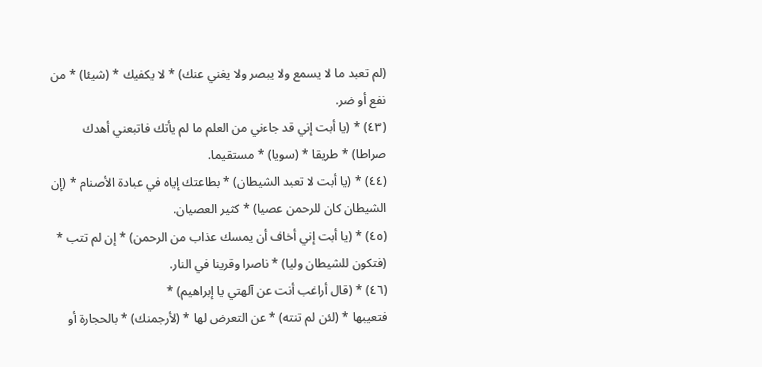(لم تعبد ما لا يسمع ولا يبصر ولا يغني عنك) * لا يكفيك * (شيئا) * من نفع أو ضر.
(٤٣) * (يا أبت إني قد جاءني من العلم ما لم يأتك فاتبعني أهدك صراطا) * طريقا * (سويا) * مستقيما.
(٤٤) * (يا أبت لا تعبد الشيطان) * بطاعتك إياه في عبادة الأصنام * (إن الشيطان كان للرحمن عصيا) * كثير العصيان.
(٤٥) * (يا أبت إني أخاف أن يمسك عذاب من الرحمن) * إن لم تتب * (فتكون للشيطان وليا) * ناصرا وقرينا في النار.
(٤٦) * (قال أراغب أنت عن آلهتي يا إبراهيم) *
فتعيبها * (لئن لم تنته) * عن التعرض لها * (لأرجمنك) * بالحجارة أو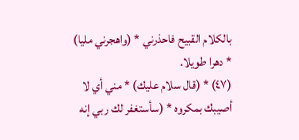بالكلام القبيح فاحذرني * (واهجرني مليا) * دهرا طويلا.
(٤٧) * (قال سلام عليك) * مني أي لا أصيبك بمكروه * (سأستغفر لك ربي إنه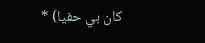كان بي حفيا) *